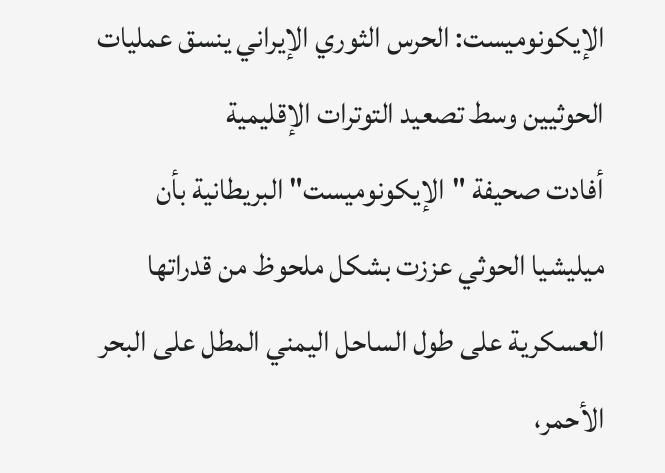الإيكونوميست: الحرس الثوري الإيراني ينسق عمليات الحوثيين وسط تصعيد التوترات الإقليمية
أفادت صحيفة "الإيكونوميست" البريطانية بأن ميليشيا الحوثي عززت بشكل ملحوظ من قدراتها العسكرية على طول الساحل اليمني المطل على البحر الأحمر،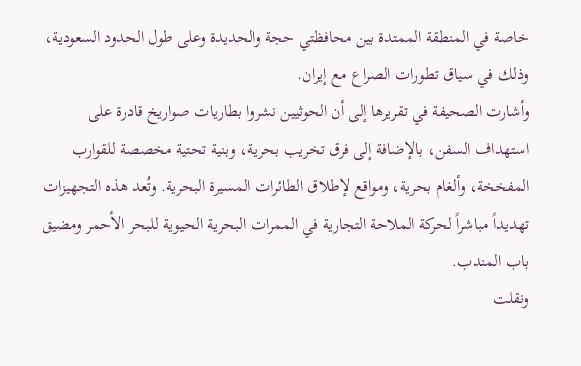خاصة في المنطقة الممتدة بين محافظتي حجة والحديدة وعلى طول الحدود السعودية، وذلك في سياق تطورات الصراع مع إيران.
وأشارت الصحيفة في تقريرها إلى أن الحوثيين نشروا بطاريات صواريخ قادرة على استهداف السفن، بالإضافة إلى فرق تخريب بحرية، وبنية تحتية مخصصة للقوارب المفخخة، وألغام بحرية، ومواقع لإطلاق الطائرات المسيرة البحرية. وتُعد هذه التجهيزات تهديداً مباشراً لحركة الملاحة التجارية في الممرات البحرية الحيوية للبحر الأحمر ومضيق باب المندب.
ونقلت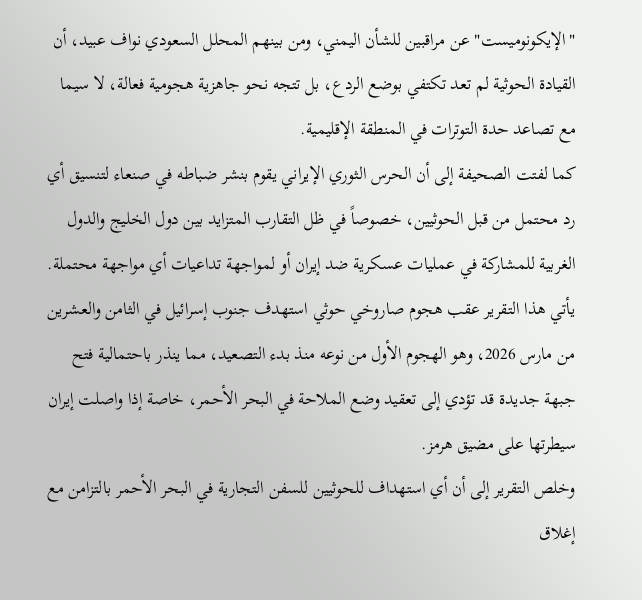"الإيكونوميست" عن مراقبين للشأن اليمني، ومن بينهم المحلل السعودي نواف عبيد، أن القيادة الحوثية لم تعد تكتفي بوضع الردع، بل تتجه نحو جاهزية هجومية فعالة، لا سيما مع تصاعد حدة التوترات في المنطقة الإقليمية.
كما لفتت الصحيفة إلى أن الحرس الثوري الإيراني يقوم بنشر ضباطه في صنعاء لتنسيق أي رد محتمل من قبل الحوثيين، خصوصاً في ظل التقارب المتزايد بين دول الخليج والدول الغربية للمشاركة في عمليات عسكرية ضد إيران أو لمواجهة تداعيات أي مواجهة محتملة.
يأتي هذا التقرير عقب هجوم صاروخي حوثي استهدف جنوب إسرائيل في الثامن والعشرين من مارس 2026، وهو الهجوم الأول من نوعه منذ بدء التصعيد، مما ينذر باحتمالية فتح جبهة جديدة قد تؤدي إلى تعقيد وضع الملاحة في البحر الأحمر، خاصة إذا واصلت إيران سيطرتها على مضيق هرمز.
وخلص التقرير إلى أن أي استهداف للحوثيين للسفن التجارية في البحر الأحمر بالتزامن مع إغلاق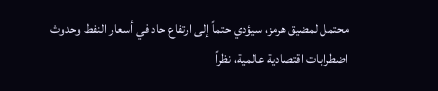محتمل لمضيق هرمز، سيؤدي حتماً إلى ارتفاع حاد في أسعار النفط وحدوث اضطرابات اقتصادية عالمية، نظراً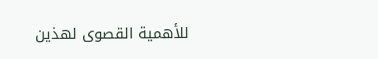للأهمية القصوى لهذين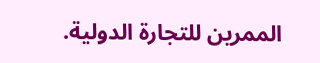الممرين للتجارة الدولية.